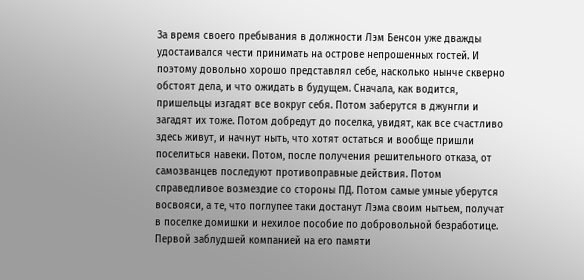За время своего пребывания в должности Лэм Бенсон уже дважды удостаивался чести принимать на острове непрошенных гостей. И поэтому довольно хорошо представлял себе, насколько нынче скверно обстоят дела, и что ожидать в будущем. Сначала, как водится, пришельцы изгадят все вокруг себя. Потом заберутся в джунгли и загадят их тоже. Потом добредут до поселка, увидят, как все счастливо здесь живут, и начнут ныть, что хотят остаться и вообще пришли поселиться навеки. Потом, после получения решительного отказа, от самозванцев последуют противоправные действия. Потом справедливое возмездие со стороны ПД. Потом самые умные уберутся восвояси, а те, что поглупее таки достанут Лэма своим нытьем, получат в поселке домишки и нехилое пособие по добровольной безработице.
Первой заблудшей компанией на его памяти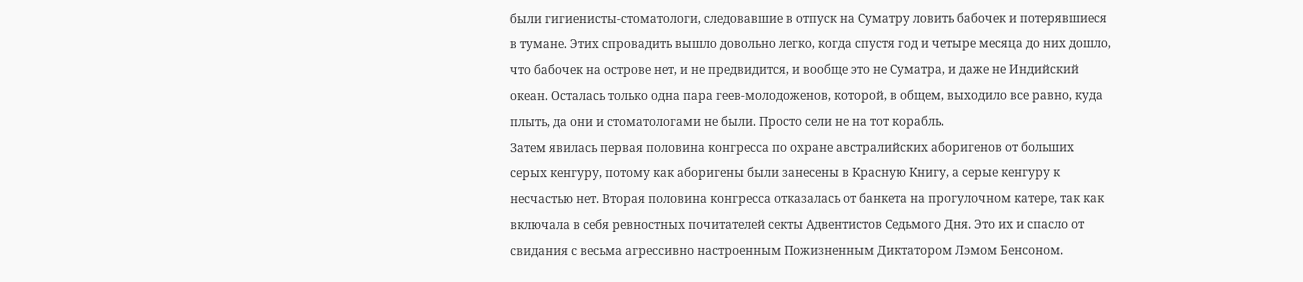были гигиенисты-стоматологи, следовавшие в отпуск на Суматру ловить бабочек и потерявшиеся в тумане. Этих спровадить вышло довольно легко, когда спустя год и четыре месяца до них дошло, что бабочек на острове нет, и не предвидится, и вообще это не Суматра, и даже не Индийский океан. Осталась только одна пара геев-молодоженов, которой, в общем, выходило все равно, куда плыть, да они и стоматологами не были. Просто сели не на тот корабль.
Затем явилась первая половина конгресса по охране австралийских аборигенов от больших серых кенгуру, потому как аборигены были занесены в Красную Книгу, а серые кенгуру к несчастью нет. Вторая половина конгресса отказалась от банкета на прогулочном катере, так как включала в себя ревностных почитателей секты Адвентистов Седьмого Дня. Это их и спасло от свидания с весьма агрессивно настроенным Пожизненным Диктатором Лэмом Бенсоном.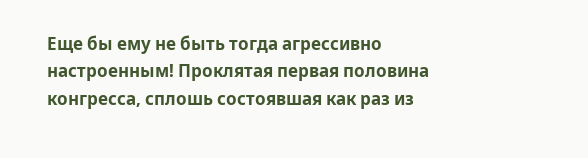Еще бы ему не быть тогда агрессивно настроенным! Проклятая первая половина конгресса, сплошь состоявшая как раз из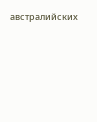австралийских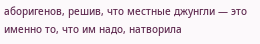аборигенов, решив, что местные джунгли — это именно то, что им надо, натворила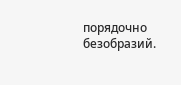порядочно безобразий.